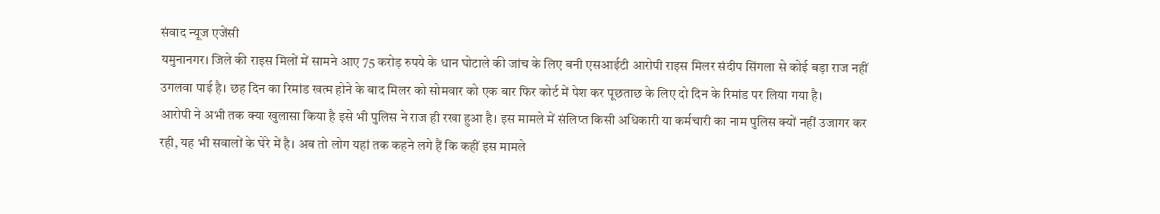संवाद न्यूज एजेंसी
यमुनानगर। जिले की राइस मिलों में सामने आए 75 करोड़ रुपये के धान घोटाले की जांच के लिए बनी एसआईटी आरोपी राइस मिलर संदीप सिंगला से कोई बड़ा राज नहीं उगलवा पाई है। छह दिन का रिमांड खत्म होने के बाद मिलर को सोमवार को एक बार फिर कोर्ट में पेश कर पूछताछ के लिए दो दिन के रिमांड पर लिया गया है।
आरोपी ने अभी तक क्या खुलासा किया है इसे भी पुलिस ने राज ही रखा हुआ है। इस मामले में संलिप्त किसी अधिकारी या कर्मचारी का नाम पुलिस क्यों नहीं उजागर कर रही, यह भी सवालों के घेरे में है। अब तो लोग यहां तक कहने लगे हैं कि कहीं इस मामले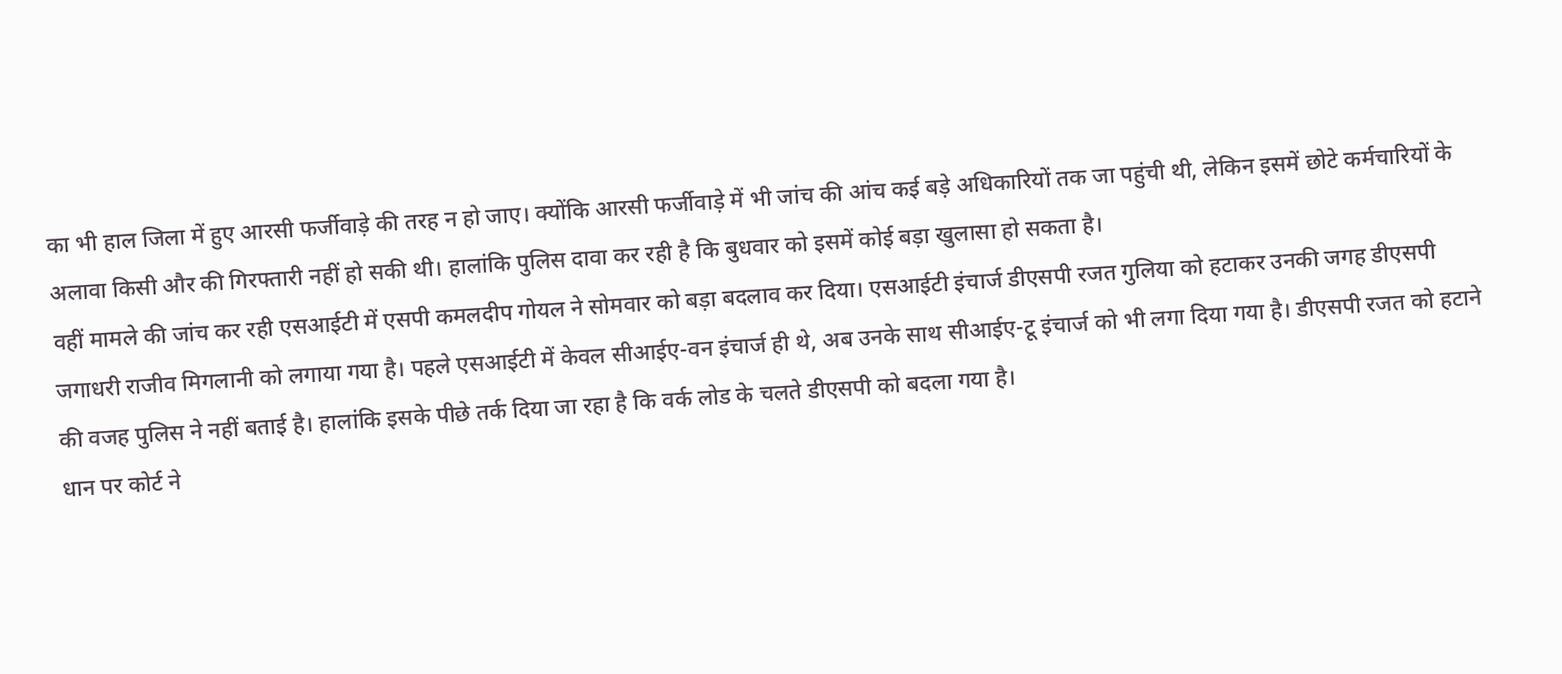का भी हाल जिला में हुए आरसी फर्जीवाड़े की तरह न हो जाए। क्योंकि आरसी फर्जीवाड़े में भी जांच की आंच कई बड़े अधिकारियों तक जा पहुंची थी, लेकिन इसमें छोटे कर्मचारियों के अलावा किसी और की गिरफ्तारी नहीं हो सकी थी। हालांकि पुलिस दावा कर रही है कि बुधवार को इसमें कोई बड़ा खुलासा हो सकता है।
वहीं मामले की जांच कर रही एसआईटी में एसपी कमलदीप गोयल ने सोमवार को बड़ा बदलाव कर दिया। एसआईटी इंचार्ज डीएसपी रजत गुलिया को हटाकर उनकी जगह डीएसपी जगाधरी राजीव मिगलानी को लगाया गया है। पहले एसआईटी में केवल सीआईए-वन इंचार्ज ही थे, अब उनके साथ सीआईए-टू इंचार्ज को भी लगा दिया गया है। डीएसपी रजत को हटाने की वजह पुलिस ने नहीं बताई है। हालांकि इसके पीछे तर्क दिया जा रहा है कि वर्क लोड के चलते डीएसपी को बदला गया है।
धान पर कोर्ट ने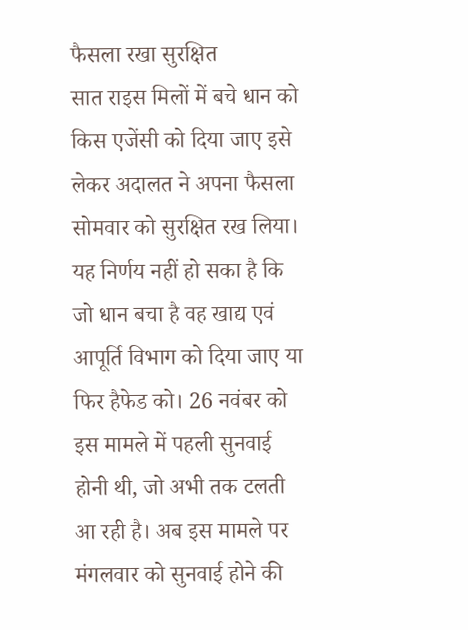फैसला रखा सुरक्षित
सात राइस मिलों में बचे धान को किस एजेंसी को दिया जाए इसे लेकर अदालत ने अपना फैसला सोमवार को सुरक्षित रख लिया। यह निर्णय नहीं हो सका है कि जो धान बचा है वह खाद्य एवं आपूर्ति विभाग को दिया जाए या फिर हैफेड को। 26 नवंबर को इस मामले में पहली सुनवाई होनी थी, जो अभी तक टलती आ रही है। अब इस मामले पर मंगलवार को सुनवाई होने की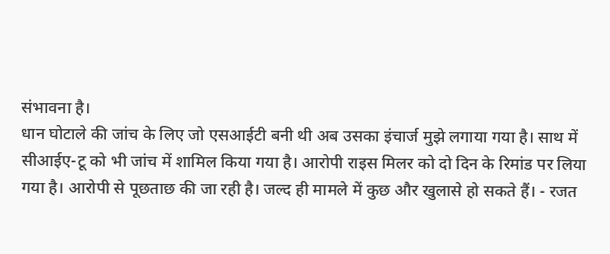संभावना है।
धान घोटाले की जांच के लिए जो एसआईटी बनी थी अब उसका इंचार्ज मुझे लगाया गया है। साथ में सीआईए-टू को भी जांच में शामिल किया गया है। आरोपी राइस मिलर को दो दिन के रिमांड पर लिया गया है। आरोपी से पूछताछ की जा रही है। जल्द ही मामले में कुछ और खुलासे हो सकते हैं। - रजत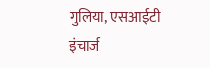गुलिया, एसआईटी इंचार्ज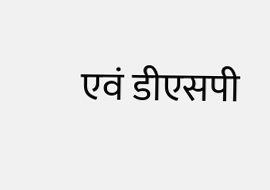एवं डीएसपी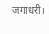जगाधरी।